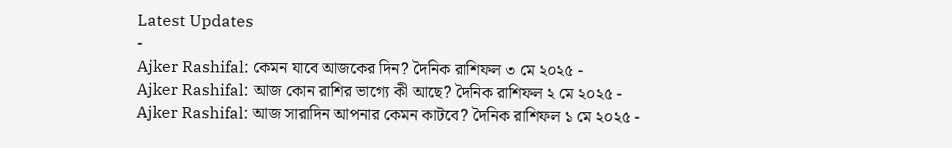Latest Updates
-
Ajker Rashifal: কেমন যাবে আজকের দিন? দৈনিক রাশিফল ৩ মে ২০২৫ -
Ajker Rashifal: আজ কোন রাশির ভাগ্যে কী আছে? দৈনিক রাশিফল ২ মে ২০২৫ -
Ajker Rashifal: আজ সারাদিন আপনার কেমন কাটবে? দৈনিক রাশিফল ১ মে ২০২৫ -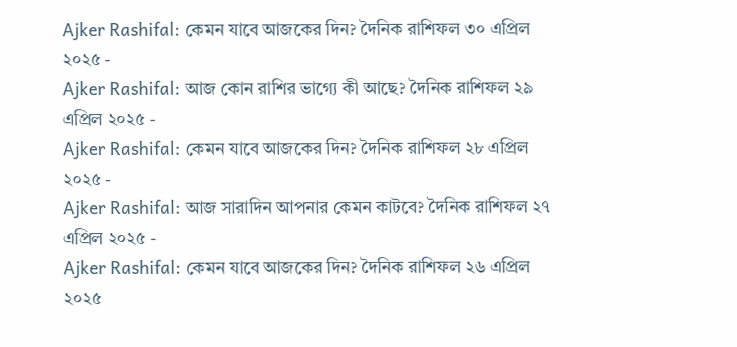Ajker Rashifal: কেমন যাবে আজকের দিন? দৈনিক রাশিফল ৩০ এপ্রিল ২০২৫ -
Ajker Rashifal: আজ কোন রাশির ভাগ্যে কী আছে? দৈনিক রাশিফল ২৯ এপ্রিল ২০২৫ -
Ajker Rashifal: কেমন যাবে আজকের দিন? দৈনিক রাশিফল ২৮ এপ্রিল ২০২৫ -
Ajker Rashifal: আজ সারাদিন আপনার কেমন কাটবে? দৈনিক রাশিফল ২৭ এপ্রিল ২০২৫ -
Ajker Rashifal: কেমন যাবে আজকের দিন? দৈনিক রাশিফল ২৬ এপ্রিল ২০২৫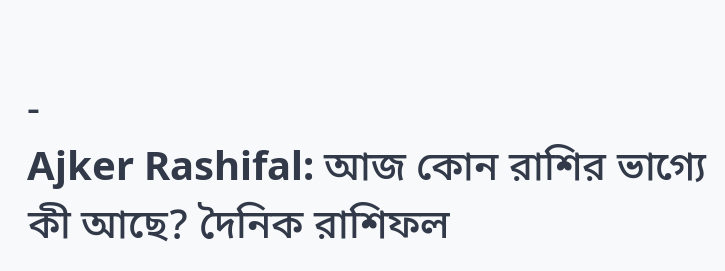-
Ajker Rashifal: আজ কোন রাশির ভাগ্যে কী আছে? দৈনিক রাশিফল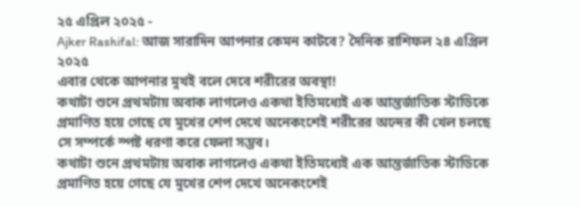২৫ এপ্রিল ২০২৫ -
Ajker Rashifal: আজ সারাদিন আপনার কেমন কাটবে? দৈনিক রাশিফল ২৪ এপ্রিল ২০২৫
এবার থেকে আপনার মুখই বলে দেবে শরীরের অবস্থা!
কথাটা শুনে প্রথমটায় অবাক লাগলেও একথা ইতিমধ্যেই এক আন্তর্জাতিক স্টাডিকে প্রমাণিত হয়ে গেছে যে মুখের শেপ দেখে অনেকংশেই শরীরের অন্দের কী খেল চলছে সে সম্পর্কে স্পষ্ট ধরণা করে ফেলা সম্ভব।
কথাটা শুনে প্রথমটায় অবাক লাগলেও একথা ইতিমধ্যেই এক আন্তর্জাতিক স্টাডিকে প্রমাণিত হয়ে গেছে যে মুখের শেপ দেখে অনেকংশেই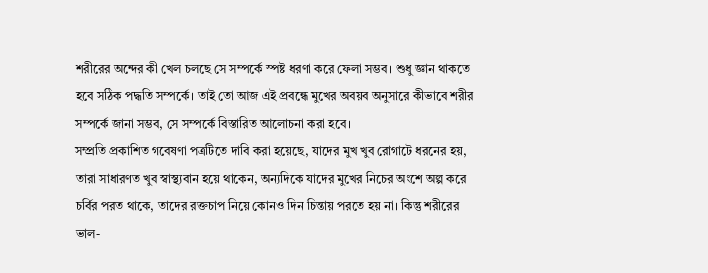শরীরের অন্দের কী খেল চলছে সে সম্পর্কে স্পষ্ট ধরণা করে ফেলা সম্ভব। শুধু জ্ঞান থাকতে হবে সঠিক পদ্ধতি সম্পর্কে। তাই তো আজ এই প্রবন্ধে মুখের অবয়ব অনুসারে কীভাবে শরীর সম্পর্কে জানা সম্ভব, সে সম্পর্কে বিস্তারিত আলোচনা করা হবে।
সম্প্রতি প্রকাশিত গবেষণা পত্রটিতে দাবি করা হয়েছে, যাদের মুখ খুব রোগাটে ধরনের হয়, তারা সাধারণত খুব স্বাস্থ্যবান হয়ে থাকেন, অন্যদিকে যাদের মুখের নিচের অংশে অল্প করে চর্বির পরত থাকে, তাদের রক্তচাপ নিয়ে কোনও দিন চিন্তায় পরতে হয় না। কিন্তু শরীরের ভাল-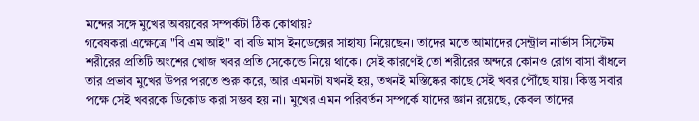মন্দের সঙ্গে মুখের অবয়বের সম্পর্কটা ঠিক কোথায়?
গবেষকরা এক্ষেত্রে "বি এম আই" বা বডি মাস ইনডেক্সের সাহায্য নিয়েছেন। তাদের মতে আমাদের সেন্ট্রাল নার্ভাস সিস্টেম শরীরের প্রতিটি অংশের খোজ খবর প্রতি সেকেন্ডে নিয়ে থাকে। সেই কারণেই তো শরীরের অন্দরে কোনও রোগ বাসা বাঁধলে তার প্রভাব মুখের উপর পরতে শুরু করে, আর এমনটা যখনই হয়, তখনই মস্তিষ্কের কাছে সেই খবর পৌঁছে যায়। কিন্তু সবার পক্ষে সেই খবরকে ডিকোড করা সম্ভব হয় না। মুখের এমন পরিবর্তন সম্পর্কে যাদের জ্ঞান রয়েছে, কেবল তাদের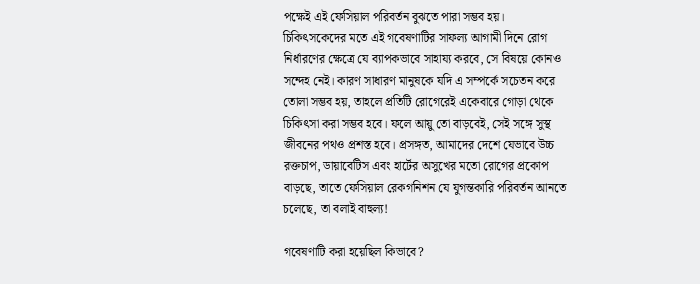পক্ষেই এই ফেসিয়াল পরিবর্তন বুঝতে পারা সম্ভব হয়।
চিকিৎসকেদের মতে এই গবেষণাটির সাফল্য আগামী দিনে রোগ নির্ধারণের ক্ষেত্রে যে ব্যাপকভাবে সাহায্য করবে, সে বিষয়ে কোনও সন্দেহ নেই। কারণ সাধারণ মানুষকে যদি এ সম্পর্কে সচেতন করে তোলা সম্ভব হয়, তাহলে প্রতিটি রোগেরেই একেবারে গোড়া থেকে চিকিৎসা করা সম্ভব হবে। ফলে আয়ু তো বাড়বেই, সেই সঙ্গে সুস্থ জীবনের পথও প্রশস্ত হবে। প্রসঙ্গত, আমাদের দেশে যেভাবে উচ্চ রক্তচাপ, ডায়াবেটিস এবং হার্টের অসুখের মতো রোগের প্রকোপ বাড়ছে, তাতে ফেসিয়াল রেকগনিশন যে যুগন্তকারি পরিবর্তন আনতে চলেছে, তা বলাই বাহুল্য!

গবেষণাটি করা হয়েছিল কিভাবে?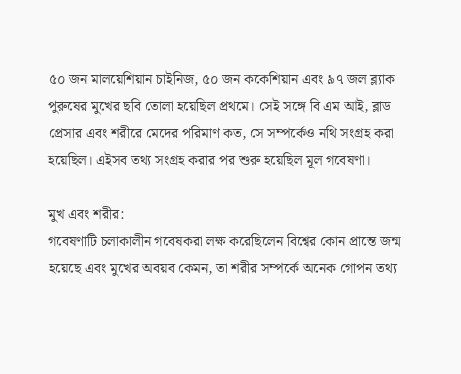৫০ জন মালয়েশিয়ান চাইনিজ, ৫০ জন ককেশিয়ান এবং ৯৭ জল ব্ল্যাক পুরুষের মুখের ছবি তোলা হয়েছিল প্রথমে। সেই সঙ্গে বি এম আই, ব্লাড প্রেসার এবং শরীরে মেদের পরিমাণ কত, সে সম্পর্কেও নথি সংগ্রহ করা হয়েছিল। এইসব তথ্য সংগ্রহ করার পর শুরু হয়েছিল মূল গবেষণা।

মুখ এবং শরীর:
গবেষণাটি চলাকালীন গবেষকরা লক্ষ করেছিলেন বিশ্বের কোন প্রান্তে জন্ম হয়েছে এবং মুখের অবয়ব কেমন, তা শরীর সম্পর্কে অনেক গোপন তথ্য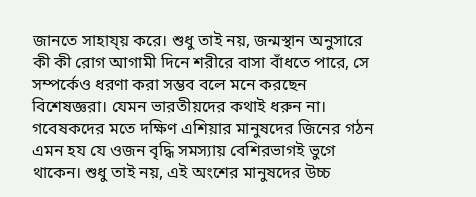জানতে সাহায্য় করে। শুধু তাই নয়, জন্মস্থান অনুসারে কী কী রোগ আগামী দিনে শরীরে বাসা বাঁধতে পারে, সে সম্পর্কেও ধরণা করা সম্ভব বলে মনে করছেন বিশেষজ্ঞরা। যেমন ভারতীয়দের কথাই ধরুন না। গবেষকদের মতে দক্ষিণ এশিয়ার মানুষদের জিনের গঠন এমন হয যে ওজন বৃদ্ধি সমস্যায় বেশিরভাগই ভুগে থাকেন। শুধু তাই নয়, এই অংশের মানুষদের উচ্চ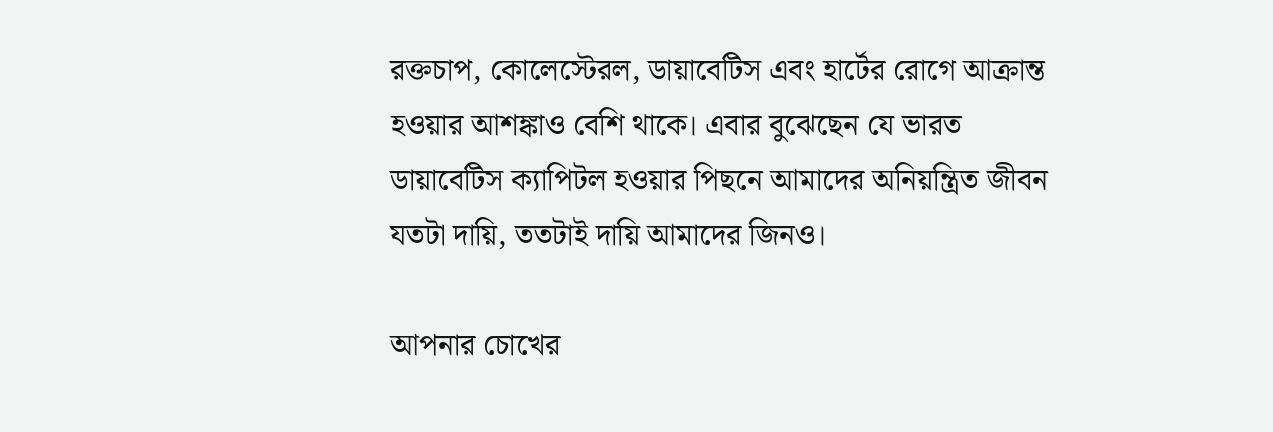রক্তচাপ, কোলেস্টেরল, ডায়াবেটিস এবং হার্টের রোগে আক্রান্ত হওয়ার আশঙ্কাও বেশি থাকে। এবার বুঝেছেন যে ভারত ডায়াবেটিস ক্যাপিটল হওয়ার পিছনে আমাদের অনিয়ন্ত্রিত জীবন যতটা দায়ি, ততটাই দায়ি আমাদের জিনও।

আপনার চোখের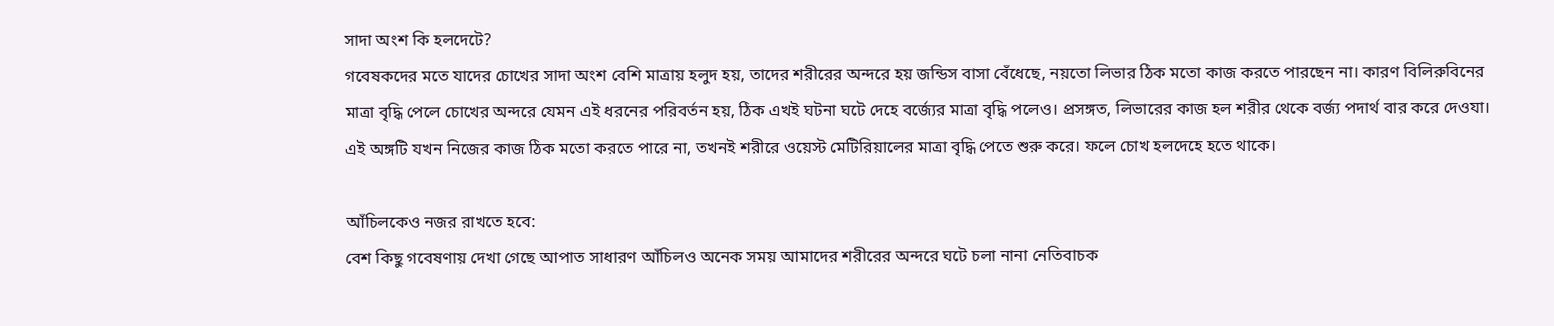সাদা অংশ কি হলদেটে?
গবেষকদের মতে যাদের চোখের সাদা অংশ বেশি মাত্রায় হলুদ হয়, তাদের শরীরের অন্দরে হয় জন্ডিস বাসা বেঁধেছে, নয়তো লিভার ঠিক মতো কাজ করতে পারছেন না। কারণ বিলিরুবিনের মাত্রা বৃদ্ধি পেলে চোখের অন্দরে যেমন এই ধরনের পরিবর্তন হয়, ঠিক এখই ঘটনা ঘটে দেহে বর্জ্যের মাত্রা বৃদ্ধি পলেও। প্রসঙ্গত, লিভারের কাজ হল শরীর থেকে বর্জ্য পদার্থ বার করে দেওযা। এই অঙ্গটি যখন নিজের কাজ ঠিক মতো করতে পারে না, তখনই শরীরে ওয়েস্ট মেটিরিয়ালের মাত্রা বৃদ্ধি পেতে শুরু করে। ফলে চোখ হলদেহে হতে থাকে।

আঁচিলকেও নজর রাখতে হবে:
বেশ কিছু গবেষণায় দেখা গেছে আপাত সাধারণ আঁচিলও অনেক সময় আমাদের শরীরের অন্দরে ঘটে চলা নানা নেতিবাচক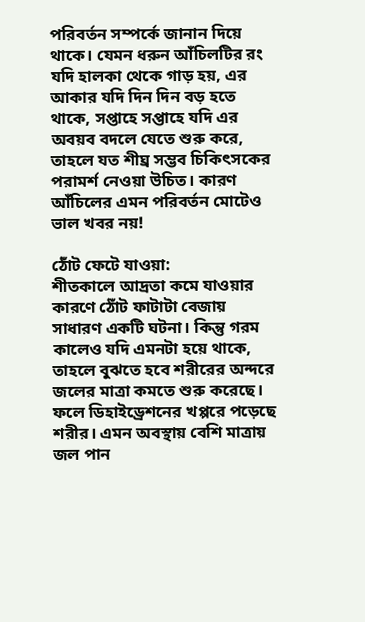পরিবর্তন সম্পর্কে জানান দিয়ে থাকে। যেমন ধরুন আঁচিলটির রং যদি হালকা থেকে গাড় হয়, এর আকার যদি দিন দিন বড় হতে থাকে, সপ্তাহে সপ্তাহে যদি এর অবয়ব বদলে যেতে শুরু করে, তাহলে যত শীঘ্র সম্ভব চিকিৎসকের পরামর্শ নেওয়া উচিত। কারণ আঁচিলের এমন পরিবর্তন মোটেও ভাল খবর নয়!

ঠোঁট ফেটে যাওয়া:
শীতকালে আদ্রতা কমে যাওয়ার কারণে ঠোঁট ফাটাটা বেজায় সাধারণ একটি ঘটনা। কিন্তু গরম কালেও যদি এমনটা হয়ে থাকে, তাহলে বুঝতে হবে শরীরের অন্দরে জলের মাত্রা কমতে শুরু করেছে। ফলে ডিহাইড্রেশনের খপ্পরে পড়েছে শরীর। এমন অবস্থায় বেশি মাত্রায় জল পান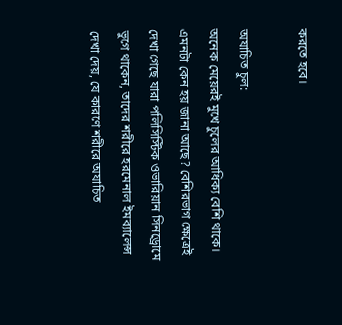করতে হবে।

অযাচিত চুল:
অনেক মেয়েরই মুখে চুলের আধিক্য বেশি থাকে। এমনটা কেন হয় জানা আছে? বেশিরভাগ ক্ষেত্রেই দেখা গেছে যারা পলিসিস্টিক ওভারিয়ান সিনড্রোমে ভুগে থাকেন, তাদের শরীরে হরমেনাল ইমব্যালেন্স দেখা দেয়, যে কারণে শরীরে অযাচিত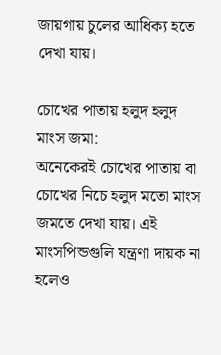জায়গায় চুলের আধিক্য হতে দেখা যায়।

চোখের পাতায় হলুদ হলুদ মাংস জমা:
অনেকেরই চোখের পাতায় বা চোখের নিচে হলুদ মতো মাংস জমতে দেখা যায়। এই মাংসপিন্ডগুলি যন্ত্রণা দায়ক না হলেও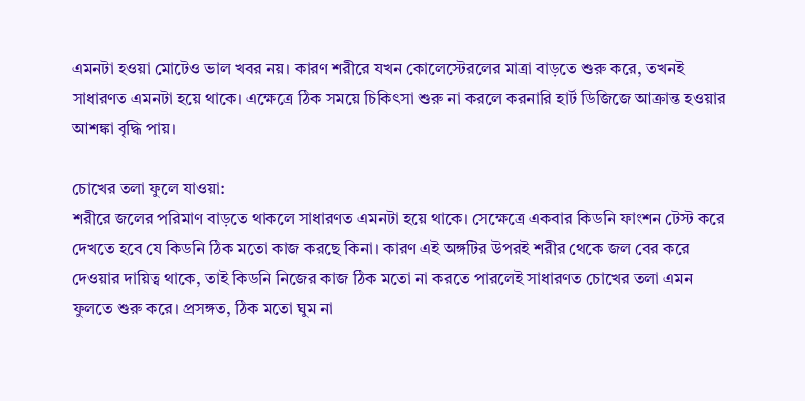এমনটা হওয়া মোটেও ভাল খবর নয়। কারণ শরীরে যখন কোলেস্টেরলের মাত্রা বাড়তে শুরু করে, তখনই সাধারণত এমনটা হয়ে থাকে। এক্ষেত্রে ঠিক সময়ে চিকিৎসা শুরু না করলে করনারি হার্ট ডিজিজে আক্রান্ত হওয়ার আশঙ্কা বৃদ্ধি পায়।

চোখের তলা ফুলে যাওয়া:
শরীরে জলের পরিমাণ বাড়তে থাকলে সাধারণত এমনটা হয়ে থাকে। সেক্ষেত্রে একবার কিডনি ফাংশন টেস্ট করে দেখতে হবে যে কিডনি ঠিক মতো কাজ করছে কিনা। কারণ এই অঙ্গটির উপরই শরীর থেকে জল বের করে দেওয়ার দায়িত্ব থাকে, তাই কিডনি নিজের কাজ ঠিক মতো না করতে পারলেই সাধারণত চোখের তলা এমন ফুলতে শুরু করে। প্রসঙ্গত, ঠিক মতো ঘুম না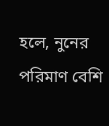হলে, নুনের পরিমাণ বেশি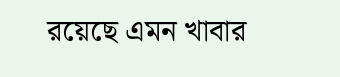রয়েছে এমন খাবার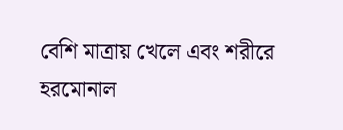বেশি মাত্রায় খেলে এবং শরীরে হরমোনাল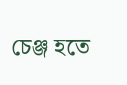চেঞ্জ হতে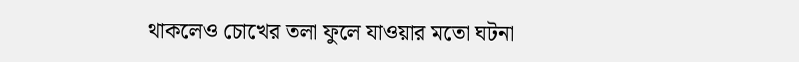থাকলেও চোখের তলা ফুলে যাওয়ার মতো ঘটনা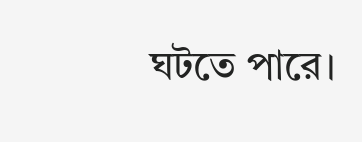ঘটতে পারে।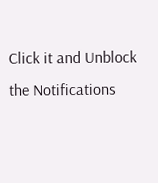Click it and Unblock the Notifications